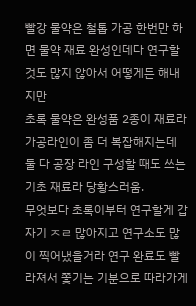빨강 물약은 철톱 가공 한번만 하면 물약 재료 완성인데다 연구할 것도 많지 않아서 어떻게든 해내지만
초록 물약은 완성품 2종이 재료라 가공라인이 좀 더 복잡해지는데 둘 다 공장 라인 구성할 때도 쓰는 기초 재료라 당황스러움.
무엇보다 초록이부터 연구할게 갑자기 ㅈㄹ 많아지고 연구소도 많이 찍어냈을거라 연구 완료도 빨라져서 쫓기는 기분으로 따라가게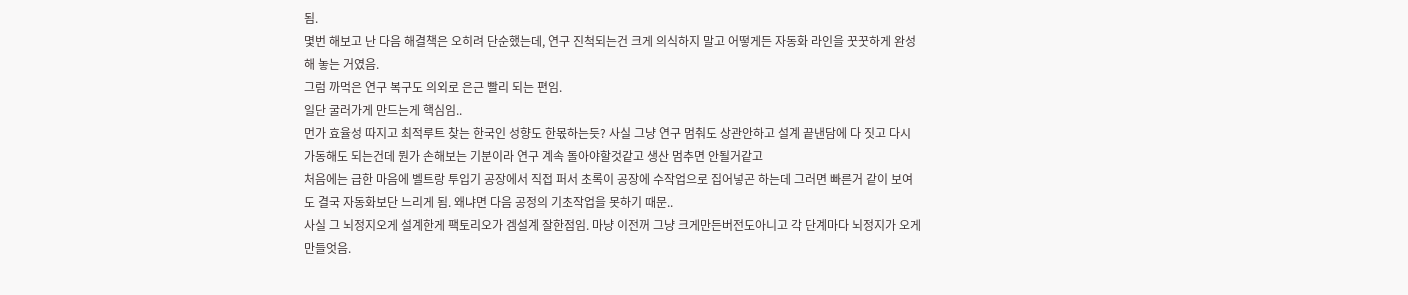됨.
몇번 해보고 난 다음 해결책은 오히려 단순했는데, 연구 진척되는건 크게 의식하지 말고 어떻게든 자동화 라인을 꿋꿋하게 완성해 놓는 거였음.
그럼 까먹은 연구 복구도 의외로 은근 빨리 되는 편임.
일단 굴러가게 만드는게 핵심임..
먼가 효율성 따지고 최적루트 찾는 한국인 성향도 한몫하는듯? 사실 그냥 연구 멈춰도 상관안하고 설계 끝낸담에 다 짓고 다시 가동해도 되는건데 뭔가 손해보는 기분이라 연구 계속 돌아야할것같고 생산 멈추면 안될거같고
처음에는 급한 마음에 벨트랑 투입기 공장에서 직접 퍼서 초록이 공장에 수작업으로 집어넣곤 하는데 그러면 빠른거 같이 보여도 결국 자동화보단 느리게 됨. 왜냐면 다음 공정의 기초작업을 못하기 때문..
사실 그 뇌정지오게 설계한게 팩토리오가 겜설계 잘한점임. 마냥 이전꺼 그냥 크게만든버전도아니고 각 단계마다 뇌정지가 오게 만들엇음.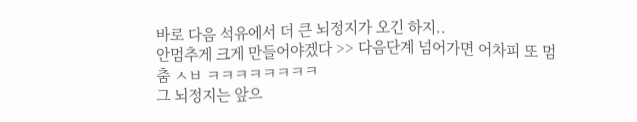바로 다음 석유에서 더 큰 뇌정지가 오긴 하지..
안멈추게 크게 만들어야겠다 >> 다음단계 넘어가면 어차피 또 멈춤 ㅅㅂ ㅋㅋㅋㅋㅋㅋㅋㅋ
그 뇌정지는 앞으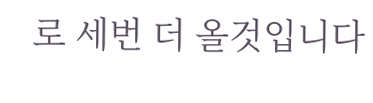로 세번 더 올것입니다